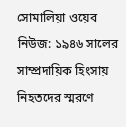সোমালিয়া ওয়েব নিউজ: ১৯৪৬ সালের সাম্প্রদায়িক হিংসায় নিহতদের স্মরণে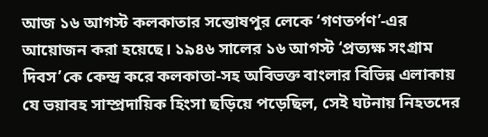আজ ১৬ আগস্ট কলকাতার সন্তোষপুর লেকে ‘গণতর্পণ’-এর আয়োজন করা হয়েছে। ১৯৪৬ সালের ১৬ আগস্ট ‘প্রত্যক্ষ সংগ্রাম দিবস’কে কেন্দ্র করে কলকাতা-সহ অবিভক্ত বাংলার বিভিন্ন এলাকায় যে ভয়াবহ সাম্প্রদায়িক হিংসা ছড়িয়ে পড়েছিল, সেই ঘটনায় নিহতদের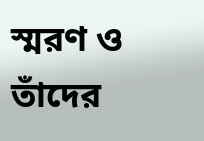স্মরণ ও তাঁদের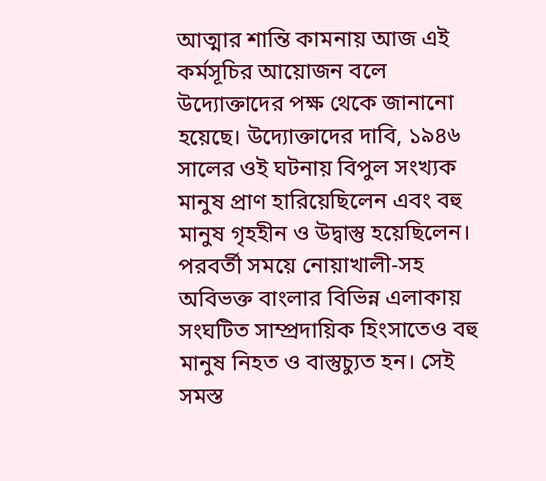আত্মার শান্তি কামনায় আজ এই কর্মসূচির আয়োজন বলে উদ্যোক্তাদের পক্ষ থেকে জানানো হয়েছে। উদ্যোক্তাদের দাবি, ১৯৪৬ সালের ওই ঘটনায় বিপুল সংখ্যক মানুষ প্রাণ হারিয়েছিলেন এবং বহু মানুষ গৃহহীন ও উদ্বাস্তু হয়েছিলেন। পরবর্তী সময়ে নোয়াখালী-সহ অবিভক্ত বাংলার বিভিন্ন এলাকায় সংঘটিত সাম্প্রদায়িক হিংসাতেও বহু মানুষ নিহত ও বাস্তুচ্যুত হন। সেই সমস্ত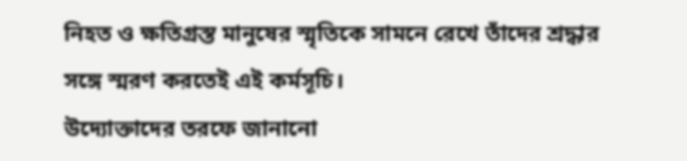নিহত ও ক্ষতিগ্রস্ত মানুষের স্মৃতিকে সামনে রেখে তাঁদের শ্রদ্ধার সঙ্গে স্মরণ করতেই এই কর্মসূচি।
উদ্যোক্তাদের তরফে জানানো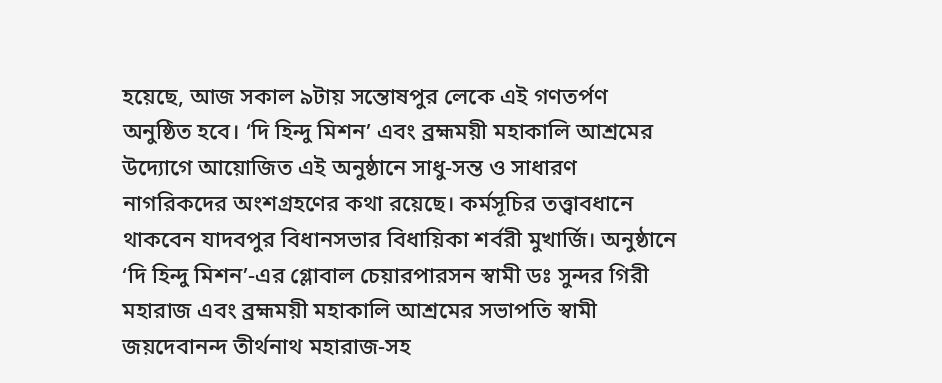হয়েছে, আজ সকাল ৯টায় সন্তোষপুর লেকে এই গণতর্পণ অনুষ্ঠিত হবে। ‘দি হিন্দু মিশন’ এবং ব্রহ্মময়ী মহাকালি আশ্রমের উদ্যোগে আয়োজিত এই অনুষ্ঠানে সাধু-সন্ত ও সাধারণ নাগরিকদের অংশগ্রহণের কথা রয়েছে। কর্মসূচির তত্ত্বাবধানে থাকবেন যাদবপুর বিধানসভার বিধায়িকা শর্বরী মুখার্জি। অনুষ্ঠানে ‘দি হিন্দু মিশন’-এর গ্লোবাল চেয়ারপারসন স্বামী ডঃ সুন্দর গিরী মহারাজ এবং ব্রহ্মময়ী মহাকালি আশ্রমের সভাপতি স্বামী জয়দেবানন্দ তীর্থনাথ মহারাজ-সহ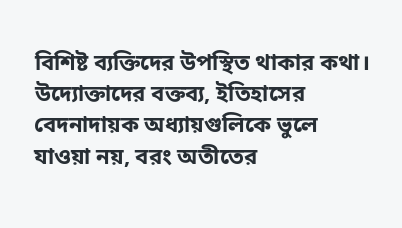বিশিষ্ট ব্যক্তিদের উপস্থিত থাকার কথা।
উদ্যোক্তাদের বক্তব্য, ইতিহাসের বেদনাদায়ক অধ্যায়গুলিকে ভুলে যাওয়া নয়, বরং অতীতের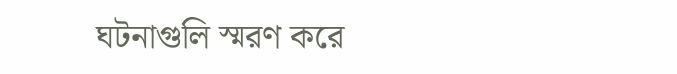ঘটনাগুলি স্মরণ করে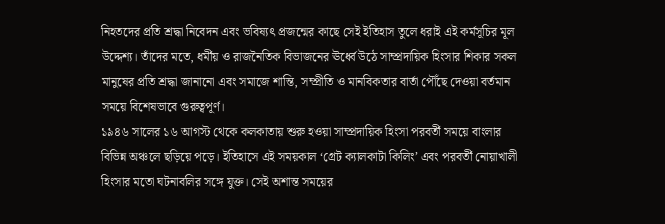নিহতদের প্রতি শ্রদ্ধা নিবেদন এবং ভবিষ্যৎ প্রজন্মের কাছে সেই ইতিহাস তুলে ধরাই এই কর্মসূচির মূল উদ্দেশ্য। তাঁদের মতে, ধর্মীয় ও রাজনৈতিক বিভাজনের ঊর্ধ্বে উঠে সাম্প্রদায়িক হিংসার শিকার সকল মানুষের প্রতি শ্রদ্ধা জানানো এবং সমাজে শান্তি, সম্প্রীতি ও মানবিকতার বার্তা পৌঁছে দেওয়া বর্তমান সময়ে বিশেষভাবে গুরুত্বপূর্ণ।
১৯৪৬ সালের ১৬ আগস্ট থেকে কলকাতায় শুরু হওয়া সাম্প্রদায়িক হিংসা পরবর্তী সময়ে বাংলার বিভিন্ন অঞ্চলে ছড়িয়ে পড়ে। ইতিহাসে এই সময়কাল ‘গ্রেট ক্যালকাটা কিলিং’ এবং পরবর্তী নোয়াখালী হিংসার মতো ঘটনাবলির সঙ্গে যুক্ত। সেই অশান্ত সময়ের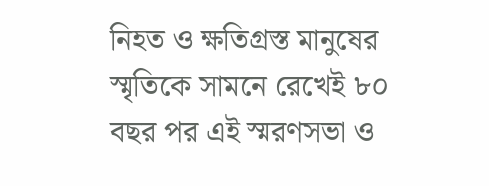নিহত ও ক্ষতিগ্রস্ত মানুষের স্মৃতিকে সামনে রেখেই ৮০ বছর পর এই স্মরণসভা ও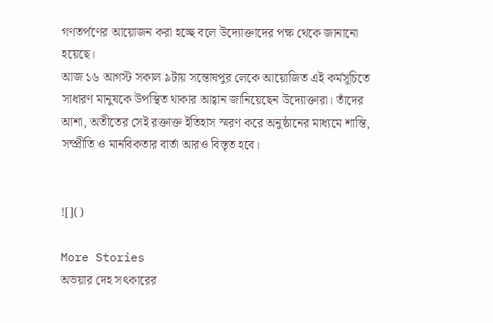গণতর্পণের আয়োজন করা হচ্ছে বলে উদ্যোক্তাদের পক্ষ থেকে জানানো হয়েছে।
আজ ১৬ আগস্ট সকাল ৯টায় সন্তোষপুর লেকে আয়োজিত এই কর্মসূচিতে সাধারণ মানুষকে উপস্থিত থাকার আহ্বান জানিয়েছেন উদ্যোক্তারা। তাঁদের আশা, অতীতের সেই রক্তাক্ত ইতিহাস স্মরণ করে অনুষ্ঠানের মাধ্যমে শান্তি, সম্প্রীতি ও মানবিকতার বার্তা আরও বিস্তৃত হবে।


![]()

More Stories
অভয়ার দেহ সৎকারের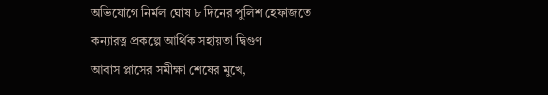অভিযোগে নির্মল ঘোষ ৮ দিনের পুলিশ হেফাজতে
কন্যারত্ন প্রকল্পে আর্থিক সহায়তা দ্বিগুণ
আবাস প্লাসের সমীক্ষা শেষের মুখে,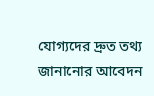যোগ্যদের দ্রুত তথ্য জানানোর আবেদন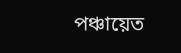পঞ্চায়েত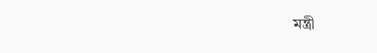মন্ত্রী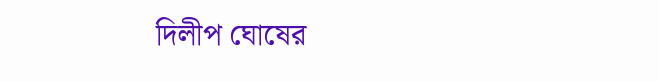দিলীপ ঘোষের